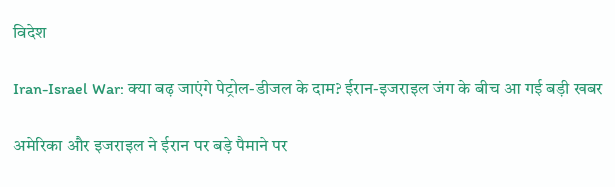विदेश

Iran-Israel War: क्या बढ़ जाएंगे पेट्रोल-डीजल के दाम? ईरान-इजराइल जंग के बीच आ गई बड़ी खबर

अमेरिका और इजराइल ने ईरान पर बड़े पैमाने पर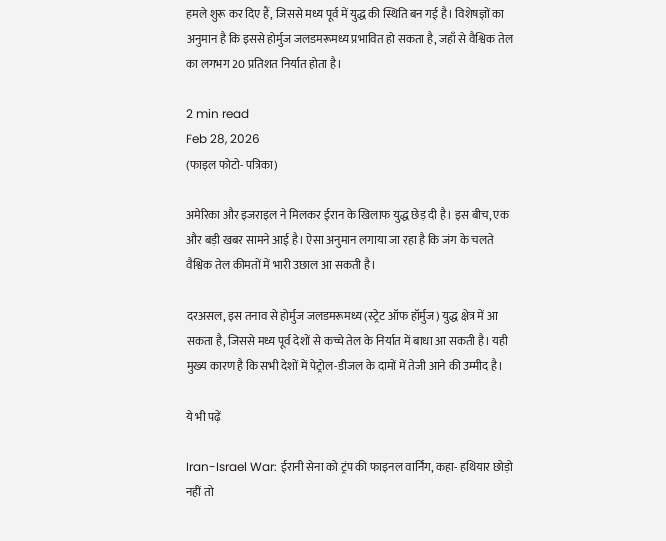हमले शुरू कर दिए हैं, जिससे मध्य पूर्व में युद्ध की स्थिति बन गई है। विशेषज्ञों का अनुमान है कि इससे होर्मुज जलडमरूमध्य प्रभावित हो सकता है, जहाँ से वैश्विक तेल का लगभग 20 प्रतिशत निर्यात होता है।

2 min read
Feb 28, 2026
(फाइल फोटो- पत्रिका)

अमेरिका और इजराइल ने मिलकर ईरान के खिलाफ युद्ध छेड़ दी है। इस बीच, एक और बड़ी खबर सामने आई है। ऐसा अनुमान लगाया जा रहा है कि जंग के चलते वैश्विक तेल कीमतों में भारी उछाल आ सकती है।

दरअसल, इस तनाव से होर्मुज जलडमरूमध्य (स्ट्रेट ऑफ हॉर्मुज) युद्ध क्षेत्र में आ सकता है, जिससे मध्य पूर्व देशों से कच्चे तेल के निर्यात में बाधा आ सकती है। यही मुख्य कारण है कि सभी देशों में पेट्रोल-डीजल के दामों में तेजी आने की उम्मीद है।

ये भी पढ़ें

Iran-Israel War: ईरानी सेना को ट्रंप की फाइनल वार्निंग, कहा- हथियार छोड़ो नहीं तो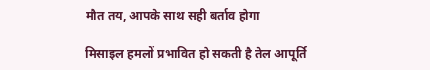मौत तय, आपके साथ सही बर्ताव होगा

मिसाइल हमलों प्रभावित हो सकती है तेल आपूर्ति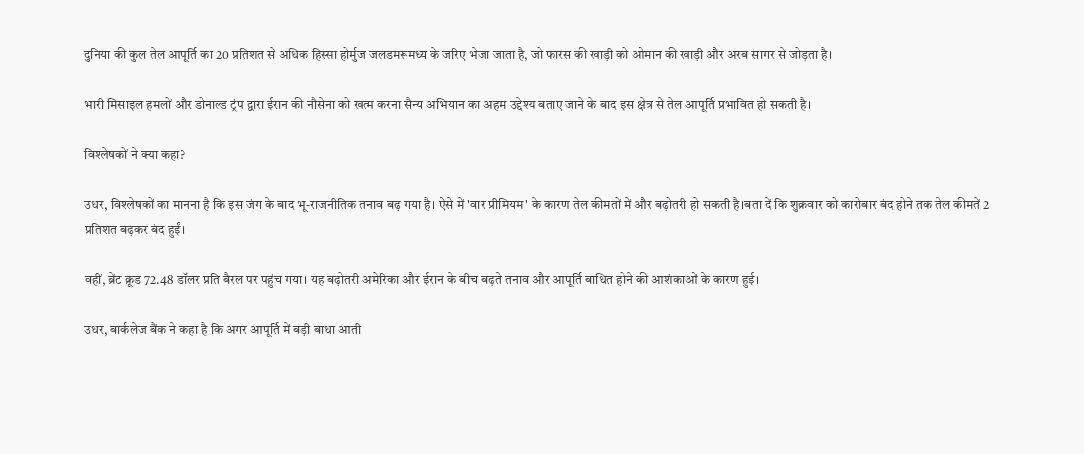दुनिया की कुल तेल आपूर्ति का 20 प्रतिशत से अधिक हिस्सा होर्मुज जलडमरूमध्य के जरिए भेजा जाता है, जो फारस की खाड़ी को ओमान की खाड़ी और अरब सागर से जोड़ता है।

भारी मिसाइल हमलों और डोनाल्ड ट्रंप द्वारा ईरान की नौसेना को खत्म करना सैन्य अभियान का अहम उद्देश्य बताए जाने के बाद इस क्षेत्र से तेल आपूर्ति प्रभावित हो सकती है।

विश्लेषकों ने क्या कहा?

उधर, विश्लेषकों का मानना है कि इस जंग के बाद भू-राजनीतिक तनाव बढ़ गया है। ऐसे में 'वार प्रीमियम' के कारण तेल कीमतों में और बढ़ोतरी हो सकती है।बता दें कि शुक्रवार को कारोबार बंद होने तक तेल कीमतें 2 प्रतिशत बढ़कर बंद हुईं।

वहीं, ब्रेंट क्रूड 72.48 डॉलर प्रति बैरल पर पहुंच गया। यह बढ़ोतरी अमेरिका और ईरान के बीच बढ़ते तनाव और आपूर्ति बाधित होने की आशंकाओं के कारण हुई।

उधर, बार्कलेज बैंक ने कहा है कि अगर आपूर्ति में बड़ी बाधा आती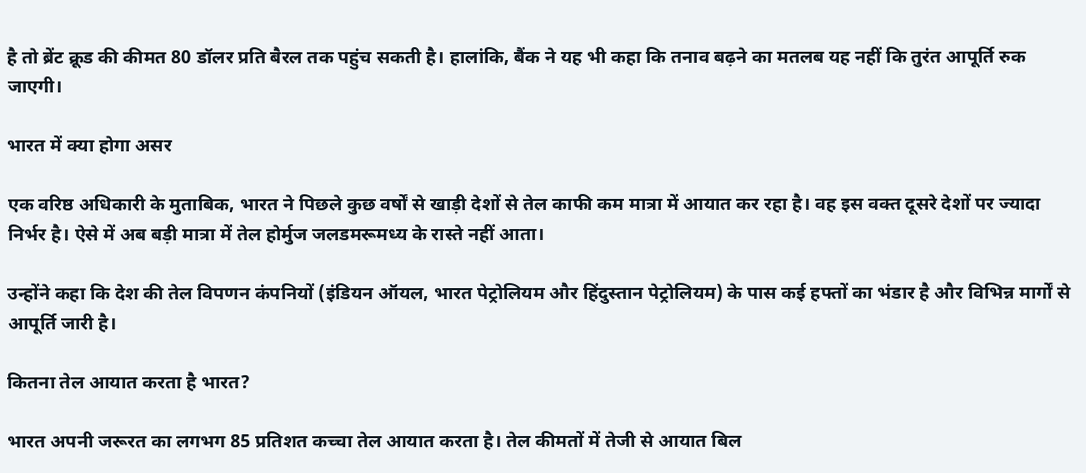है तो ब्रेंट क्रूड की कीमत 80 डॉलर प्रति बैरल तक पहुंच सकती है। हालांकि, बैंक ने यह भी कहा कि तनाव बढ़ने का मतलब यह नहीं कि तुरंत आपूर्ति रुक जाएगी।

भारत में क्या होगा असर

एक वरिष्ठ अधिकारी के मुताबिक, भारत ने पिछले कुछ वर्षों से खाड़ी देशों से तेल काफी कम मात्रा में आयात कर रहा है। वह इस वक्त दूसरे देशों पर ज्यादा निर्भर है। ऐसे में अब बड़ी मात्रा में तेल होर्मुज जलडमरूमध्य के रास्ते नहीं आता।

उन्होंने कहा कि देश की तेल विपणन कंपनियों (इंडियन ऑयल, भारत पेट्रोलियम और हिंदुस्तान पेट्रोलियम) के पास कई हफ्तों का भंडार है और विभिन्न मार्गों से आपूर्ति जारी है।

कितना तेल आयात करता है भारत?

भारत अपनी जरूरत का लगभग 85 प्रतिशत कच्चा तेल आयात करता है। तेल कीमतों में तेजी से आयात बिल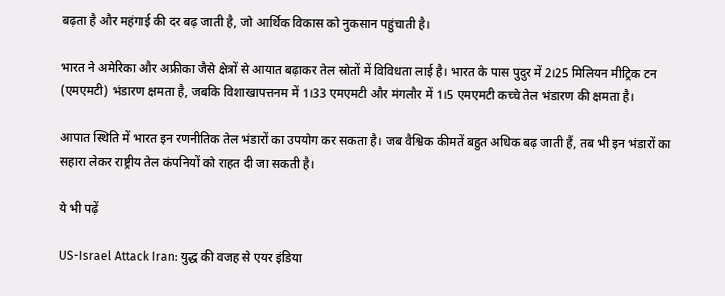बढ़ता है और महंगाई की दर बढ़ जाती है, जो आर्थिक विकास को नुकसान पहुंचाती है।

भारत ने अमेरिका और अफ्रीका जैसे क्षेत्रों से आयात बढ़ाकर तेल स्रोतों में विविधता लाई है। भारत के पास पुदुर में 2।25 मिलियन मीट्रिक टन (एमएमटी) भंडारण क्षमता है, जबकि विशाखापत्तनम में 1।33 एमएमटी और मंगलौर में 1।5 एमएमटी कच्चे तेल भंडारण की क्षमता है।

आपात स्थिति में भारत इन रणनीतिक तेल भंडारों का उपयोग कर सकता है। जब वैश्विक कीमतें बहुत अधिक बढ़ जाती हैं, तब भी इन भंडारों का सहारा लेकर राष्ट्रीय तेल कंपनियों को राहत दी जा सकती है।

ये भी पढ़ें

US-Israel Attack Iran: युद्ध की वजह से एयर इंडिया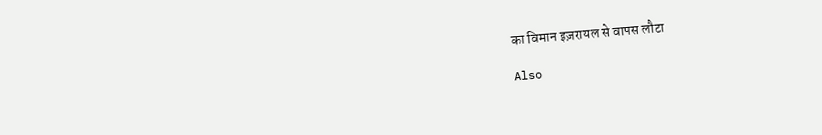का विमान इज़रायल से वापस लौटा

Also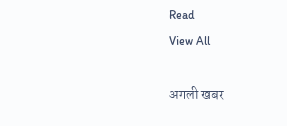Read
View All

अगली खबर